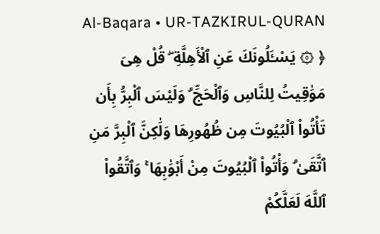Al-Baqara • UR-TAZKIRUL-QURAN
﴿ ۞ يَسْـَٔلُونَكَ عَنِ ٱلْأَهِلَّةِ ۖ قُلْ هِىَ مَوَٰقِيتُ لِلنَّاسِ وَٱلْحَجِّ ۗ وَلَيْسَ ٱلْبِرُّ بِأَن تَأْتُوا۟ ٱلْبُيُوتَ مِن ظُهُورِهَا وَلَٰكِنَّ ٱلْبِرَّ مَنِ ٱتَّقَىٰ ۗ وَأْتُوا۟ ٱلْبُيُوتَ مِنْ أَبْوَٰبِهَا ۚ وَٱتَّقُوا۟ ٱللَّهَ لَعَلَّكُمْ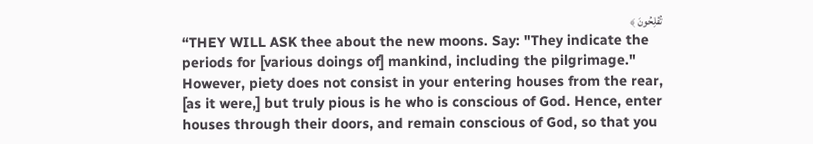تُفْلِحُونَ ﴾
“THEY WILL ASK thee about the new moons. Say: "They indicate the periods for [various doings of] mankind, including the pilgrimage." However, piety does not consist in your entering houses from the rear, [as it were,] but truly pious is he who is conscious of God. Hence, enter houses through their doors, and remain conscious of God, so that you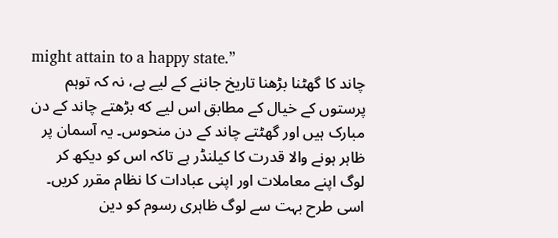might attain to a happy state.”
چاند کا گھٹنا بڑھنا تاریخ جاننے کے لیے ہے، نہ کہ توہم پرستوں کے خیال کے مطابق اس ليے كه بڑھتے چاند کے دن مبارک ہیں اور گھٹتے چاند کے دن منحوس۔ یہ آسمان پر ظاہر ہونے والا قدرت كا كيلنڈر ہے تاکہ اس کو دیکھ کر لوگ اپنے معاملات اور اپنی عبادات کا نظام مقرر کریں۔ اسی طرح بہت سے لوگ ظاہری رسوم کو دین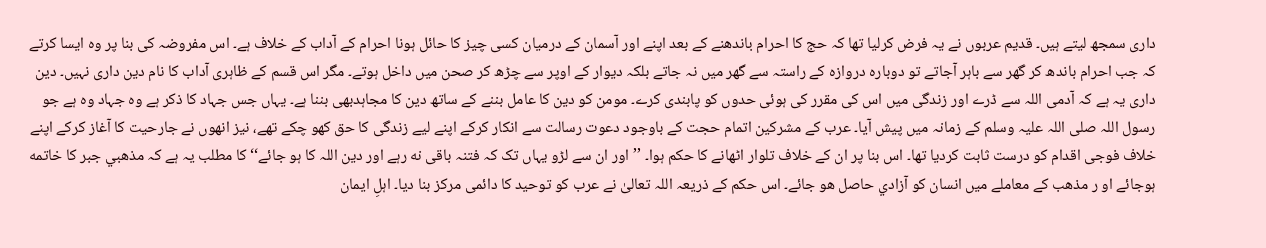داری سمجھ لیتے ہیں۔ قدیم عربوں نے یہ فرض کرلیا تھا کہ حج کا احرام باندھنے کے بعد اپنے اور آسمان کے درمیان کسی چیز کا حائل ہونا احرام كے آداب کے خلاف ہے۔ اس مفروضہ کی بنا پر وہ ایسا کرتے کہ جب احرام باندھ کر گھر سے باہر آجاتے تو دوبارہ دروازہ کے راستہ سے گھر میں نہ جاتے بلکہ دیوار کے اوپر سے چڑھ کر صحن میں داخل ہوتے۔ مگر اس قسم کے ظاہری آداب کا نام دین داری نہیں۔ دین داری یہ ہے کہ آدمی اللہ سے ڈرے اور زندگی میں اس کی مقرر کی ہوئی حدوں کو پابندی کرے۔ مومن کو دین کا عامل بننے کے ساتھ دین کا مجاہدبھی بننا ہے۔ یہاں جس جہاد کا ذکر ہے وہ جہاد وہ ہے جو رسول اللہ صلی اللہ علیہ وسلم کے زمانہ میں پیش آیا۔ عرب کے مشرکین اتمام حجت کے باوجود دعوت رسالت سے انکار کرکے اپنے ليے زندگی کا حق کھو چکے تھے، نیز انھوں نے جارحیت کا آغاز کرکے اپنے خلاف فوجی اقدام کو درست ثابت کردیا تھا۔ اس بنا پر ان کے خلاف تلوار اٹھانے کا حکم ہوا۔ ’’اور ان سے لڑو یہاں تک کہ فتنہ باقی نه رہے اور دین اللہ کا ہو جائے‘‘ کا مطلب یہ ہے کہ مذهبي جبر كا خاتمه ہوجائے او ر مذهب كے معاملے ميں انسان كو آزادي حاصل هو جائے۔ اس حکم کے ذریعہ اللہ تعالیٰ نے عرب کو توحید کا دائمی مرکز بنا دیا۔ اہلِ ایمان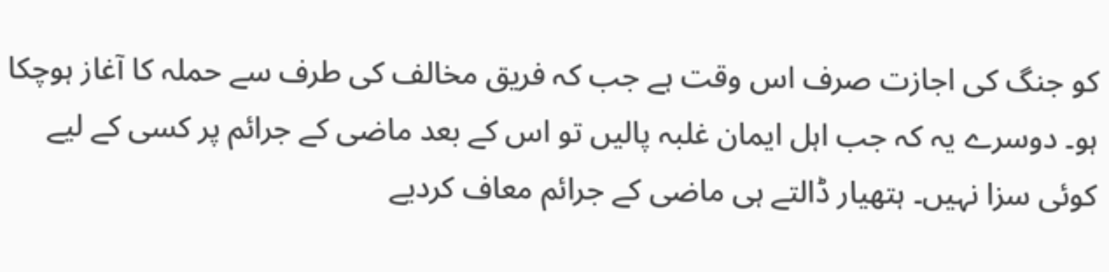کو جنگ کی اجازت صرف اس وقت ہے جب کہ فریق مخالف کی طرف سے حملہ کا آغاز ہوچکا ہو۔ دوسرے یہ کہ جب اہل ایمان غلبہ پالیں تو اس کے بعد ماضی كے جرائم پر کسی کے لیے کوئی سزا نہیں۔ ہتھیار ڈالتے ہی ماضی کے جرائم معاف کرديے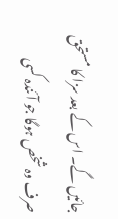جائیں گے۔ اس کے بعد سزا کا مستحق صرف وہ شخص ہوگا جو آئندہ کسی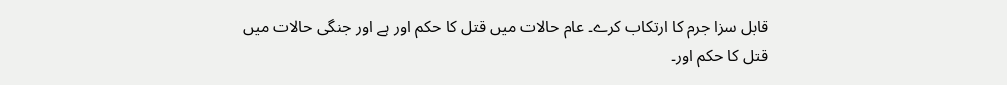قابل سزا جرم کا ارتکاب کرے۔ عام حالات میں قتل کا حکم اور ہے اور جنگی حالات میں قتل کا حکم اور۔